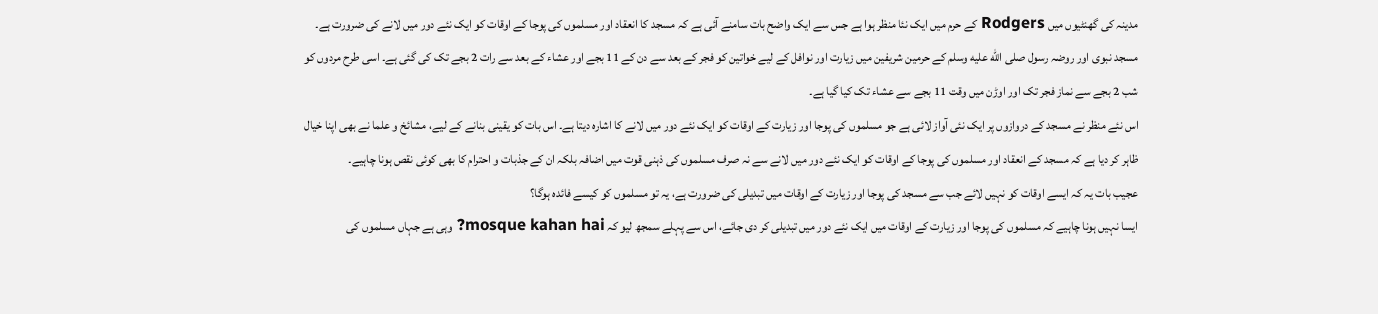مدینہ کی گھنٹیوں میں Rodgers کے حرم میں ایک نئا منظر ہوا ہے جس سے ایک واضح بات سامنے آئی ہے کہ مسجد کا انعقاد اور مسلموں کی پوجا کے اوقات کو ایک نئے دور میں لانے کی ضرورت ہے۔
مسجد نبوی اور روضہ رسول صلى الله عليه وسلم کے حرمین شریفین میں زیارت اور نوافل کے لیے خواتین کو فجر کے بعد سے دن کے 11 بجے اور عشاء کے بعد سے رات 2 بجے تک کی گئی ہے۔ اسی طرح مردوں کو شب 2 بجے سے نماز فجر تک اور اوڑن میں وقت 11 بجے سے عشاء تک کیا گیا ہے۔
اس نئے منظر نے مسجد کے دروازوں پر ایک نئی آواز لائی ہے جو مسلموں کی پوجا اور زیارت کے اوقات کو ایک نئے دور میں لانے کا اشارہ دیتا ہے۔ اس بات کو یقینی بنانے کے لیے، مشائخ و علما نے بھی اپنا خیال ظاہر کر دیا ہے کہ مسجد کے انعقاد اور مسلموں کی پوجا کے اوقات کو ایک نئے دور میں لانے سے نہ صرف مسلموں کی ذہنی قوت میں اضافہ بلکہ ان کے جذبات و احترام کا بھی کوئی نقص ہونا چاہیے۔
عجیب بات یہ کہ ایسے اوقات کو نہیں لائے جب سے مسجد کی پوجا اور زیارت کے اوقات میں تبدیلی کی ضرورت ہے، یہ تو مسلموں کو کیسے فائدہ ہوگا؟
ایسا نہیں ہونا چاہیے کہ مسلموں کی پوجا اور زیارت کے اوقات میں ایک نئے دور میں تبدیلی کر دی جائے، اس سے پہلے سمجھ لیو کہ mosque kahan hai? وہی ہے جہاں مسلموں کی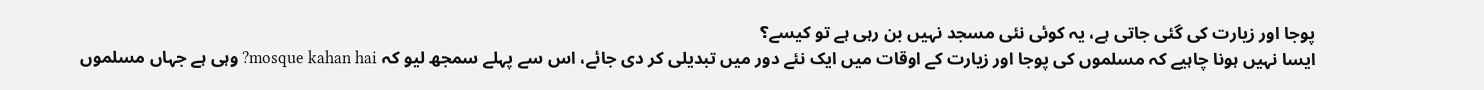پوجا اور زیارت کی گئی جاتی ہے، یہ کوئی نئی مسجد نہیں بن رہی ہے تو کیسے؟
ایسا نہیں ہونا چاہیے کہ مسلموں کی پوجا اور زیارت کے اوقات میں ایک نئے دور میں تبدیلی کر دی جائے، اس سے پہلے سمجھ لیو کہ mosque kahan hai? وہی ہے جہاں مسلموں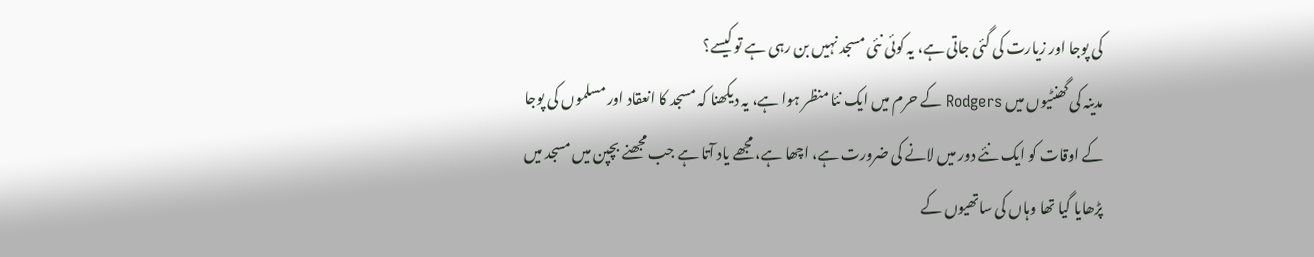کی پوجا اور زیارت کی گئی جاتی ہے، یہ کوئی نئی مسجد نہیں بن رہی ہے تو کیسے؟
مدینہ کی گھنٹیوں میں Rodgers کے حرم میں ایک نئا منظر ہوا ہے، یہ دیکھنا کہ مسجد کا انعقاد اور مسلموں کی پوجا کے اوقات کو ایک نئے دور میں لانے کی ضرورت ہے، اچھا ہے، مجھے یاد آتا ہے جب مجھنے بچپن میں مسجد میں پڑھایا گیا تھا وہاں کی ساتھیوں کے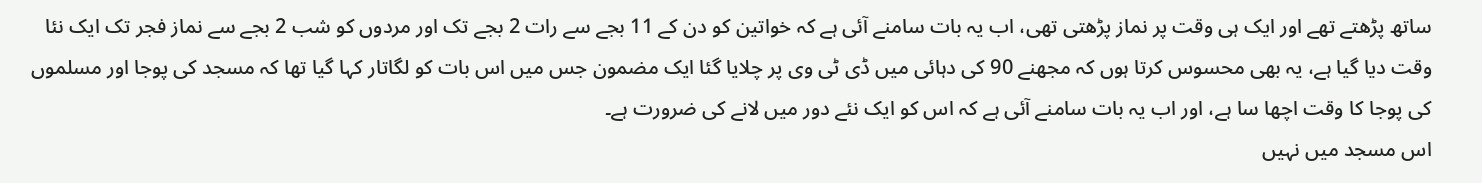ساتھ پڑھتے تھے اور ایک ہی وقت پر نماز پڑھتی تھی، اب یہ بات سامنے آئی ہے کہ خواتین کو دن کے 11 بجے سے رات 2 بجے تک اور مردوں کو شب 2 بجے سے نماز فجر تک ایک نئا وقت دیا گیا ہے، یہ بھی محسوس کرتا ہوں کہ مجھنے 90 کی دہائی میں ڈی ٹی وی پر چلایا گئا ایک مضمون جس میں اس بات کو لگاتار کہا گیا تھا کہ مسجد کی پوجا اور مسلموں کی پوجا کا وقت اچھا سا ہے، اور اب یہ بات سامنے آئی ہے کہ اس کو ایک نئے دور میں لانے کی ضرورت ہے۔
اس مسجد میں نہیں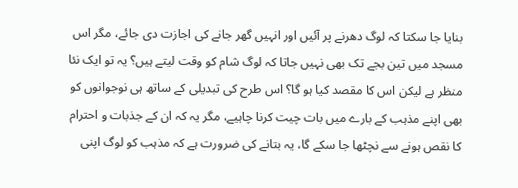بنایا جا سکتا کہ لوگ دھرنے پر آئیں اور انہیں گھر جانے کی اجازت دی جائے، مگر اس مسجد میں تین بجے تک بھی نہیں جاتا کہ لوگ شام کو وقت لیتے ہیں؟ یہ تو ایک نئا منظر ہے لیکن اس کا مقصد کیا ہو گا؟ اس طرح کی تبدیلی کے ساتھ ہی نوجوانوں کو بھی اپنے مذہب کے بارے میں بات چیت کرنا چاہیے، مگر یہ کہ ان کے جذبات و احترام کا نقص ہونے سے نچٹھا جا سکے گا، یہ بتانے کی ضرورت ہے کہ مذہب کو لوگ اپنی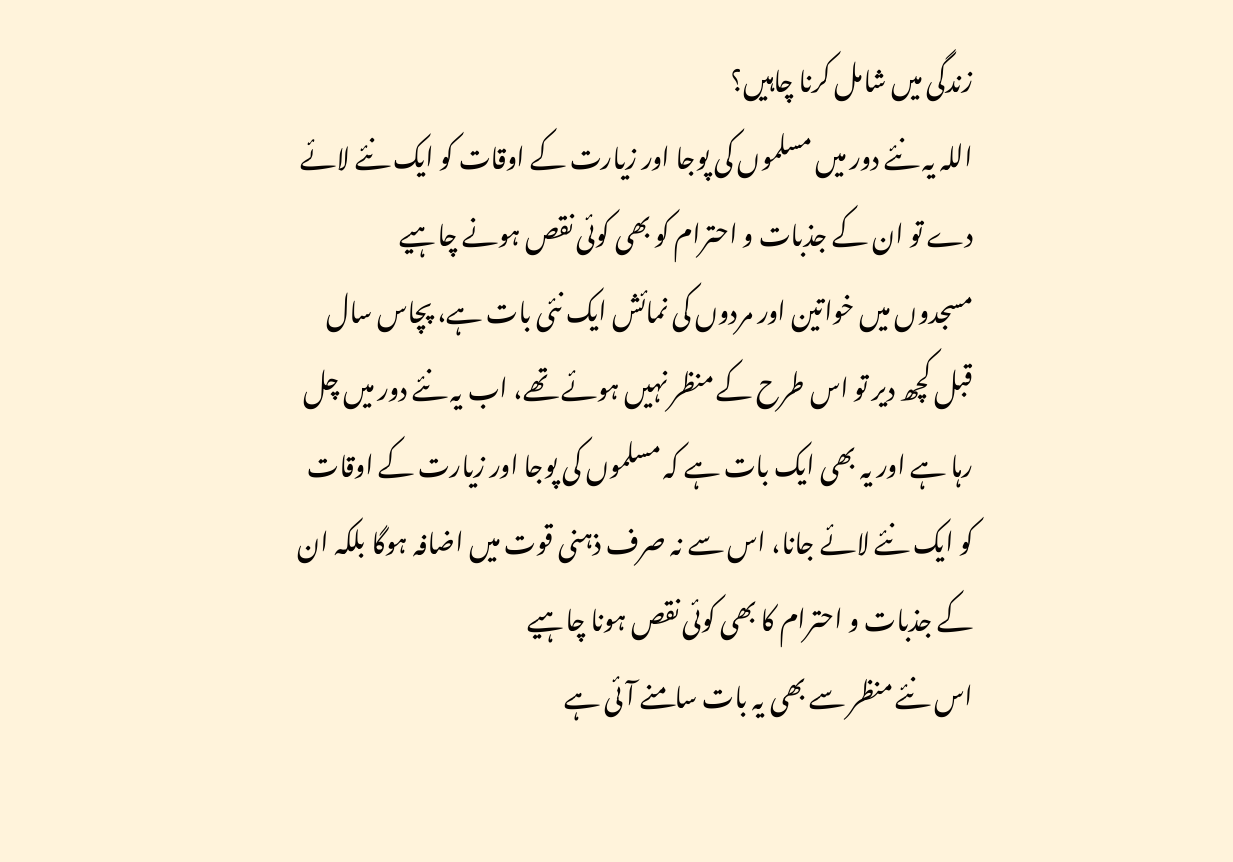زندگی میں شامل کرنا چاہیں؟
اللہ یہ نئے دور میں مسلموں کی پوجا اور زیارت کے اوقات کو ایک نئے لائے دے تو ان کے جذبات و احترام کو بھی کوئی نقص ہونے چاہیے
مسجدوں میں خواتین اور مردوں کی نمائش ایک نئی بات ہے، پچاس سال قبل کچھ دیر تو اس طرح کے منظر نہیں ہوئے تھے، اب یہ نئے دور میں چل رہا ہے اور یہ بھی ایک بات ہے کہ مسلموں کی پوجا اور زیارت کے اوقات کو ایک نئے لائے جانا، اس سے نہ صرف ذہنی قوت میں اضافہ ہوگا بلکہ ان کے جذبات و احترام کا بھی کوئی نقص ہونا چاہیے
اس نئے منظر سے بھی یہ بات سامنے آئی ہے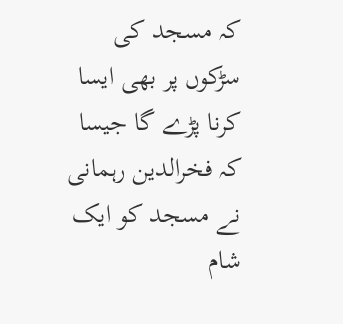کہ مسجد کی سڑکوں پر بھی ایسا کرنا پڑے گا جیسا کہ فخرالدین رہمانی نے مسجد کو ایک شام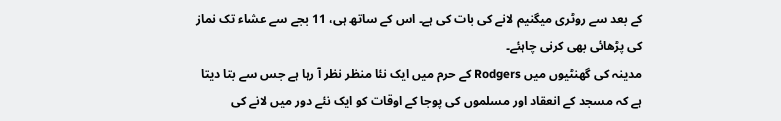کے بعد سے روٹری میگنیم لانے کی بات کی ہے۔ اس کے ساتھ ہی، 11 بجے سے عشاء تک نماز کی پڑھائی بھی کرنی چاہئے۔
مدینہ کی گھنٹیوں میں Rodgers کے حرم میں ایک نئا منظر نظر آ رہا ہے جس سے بتا دیتا ہے کہ مسجد کے انعقاد اور مسلموں کی پوجا کے اوقات کو ایک نئے دور میں لانے کی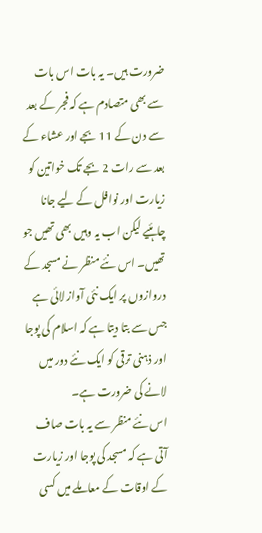ضرورت ہیں۔ یہ بات اس بات سے بھی متصادم ہے کہ فجر کے بعد سے دن کے 11 بجے اور عشاء کے بعد سے رات 2 بجے تک خواتین کو زیارت اور نوافل کے لیے جانا چاہئیے لیکن اب یہ وہیں بھی تھیں جو تھیں۔ اس نئے منظر نے مسجد کے دروازوں پر ایک نئی آواز لائی ہے جس سے بتا دیتا ہے کہ اسلام کی پوجا اور ذہنی ترقی کو ایک نئے دور میں لانے کی ضرورت ہے۔
اس نئے منظر سے یہ بات صاف آتی ہے کہ مسجد کی پوجا اور زیارت کے اوقات کے معاملے میں کسی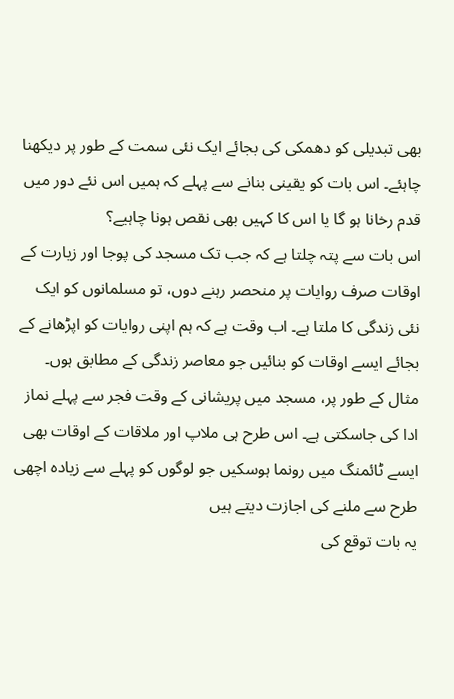بھی تبدیلی کو دھمکی کی بجائے ایک نئی سمت کے طور پر دیکھنا چاہئے۔ اس بات کو یقینی بنانے سے پہلے کہ ہمیں اس نئے دور میں قدم رخانا ہو گا یا اس کا کہیں بھی نقص ہونا چاہیے؟
اس بات سے پتہ چلتا ہے کہ جب تک مسجد کی پوجا اور زیارت کے اوقات صرف روایات پر منحصر رہنے دوں، تو مسلمانوں کو ایک نئی زندگی کا ملتا ہے۔ اب وقت ہے کہ ہم اپنی روایات کو اپڑھانے کے بجائے ایسے اوقات کو بنائیں جو معاصر زندگی کے مطابق ہوں۔ مثال کے طور پر، مسجد میں پریشانی کے وقت فجر سے پہلے نماز ادا کی جاسکتی ہے۔ اس طرح ہی ملاپ اور ملاقات کے اوقات بھی ایسے ٹائمنگ میں رونما ہوسکیں جو لوگوں کو پہلے سے زیادہ اچھی طرح سے ملنے کی اجازت دیتے ہیں
یہ بات توقع کی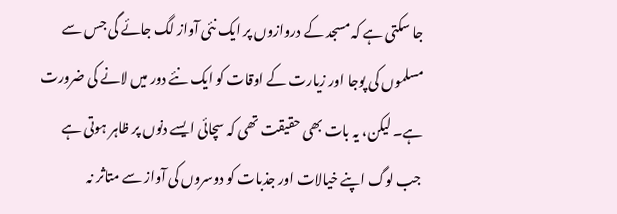جا سکتی ہے کہ مسجد کے دروازوں پر ایک نئی آواز لگ جائے گی جس سے مسلموں کی پوجا اور زیارت کے اوقات کو ایک نئے دور میں لانے کی ضرورت ہے۔ لیکن، یہ بات بھی حقیقت تھی کہ سچائی ایسے دنوں پر ظاہر ہوتی ہے جب لوگ اپنے خیالات اور جذبات کو دوسروں کی آواز سے متاثر نہ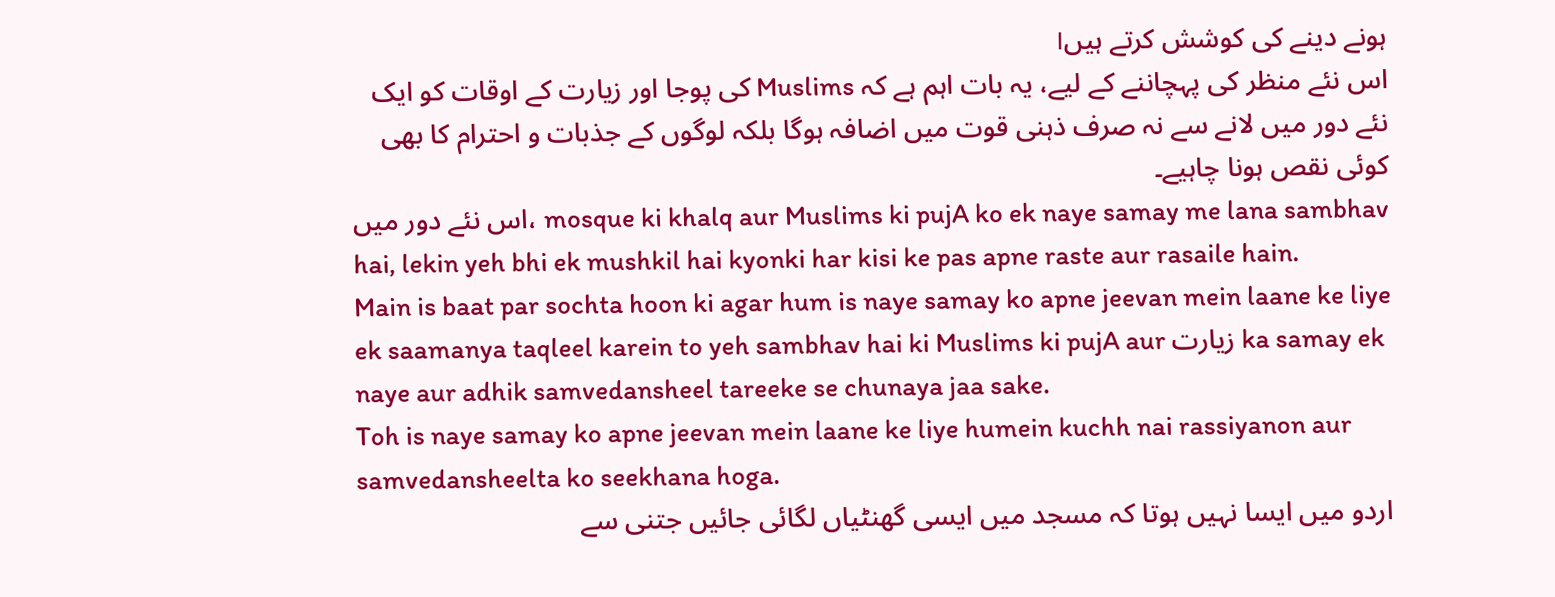ہونے دینے کی کوشش کرتے ہیں।
اس نئے منظر کی پہچاننے کے لیے، یہ بات اہم ہے کہ Muslims کی پوجا اور زیارت کے اوقات کو ایک نئے دور میں لانے سے نہ صرف ذہنی قوت میں اضافہ ہوگا بلکہ لوگوں کے جذبات و احترام کا بھی کوئی نقص ہونا چاہیے۔
اس نئے دور میں، mosque ki khalq aur Muslims ki pujA ko ek naye samay me lana sambhav hai, lekin yeh bhi ek mushkil hai kyonki har kisi ke pas apne raste aur rasaile hain.
Main is baat par sochta hoon ki agar hum is naye samay ko apne jeevan mein laane ke liye ek saamanya taqleel karein to yeh sambhav hai ki Muslims ki pujA aur زيارت ka samay ek naye aur adhik samvedansheel tareeke se chunaya jaa sake.
Toh is naye samay ko apne jeevan mein laane ke liye humein kuchh nai rassiyanon aur samvedansheelta ko seekhana hoga.
اردو میں ایسا نہیں ہوتا کہ مسجد میں ایسی گھنٹیاں لگائی جائیں جتنی سے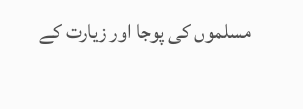مسلموں کی پوجا اور زیارت کے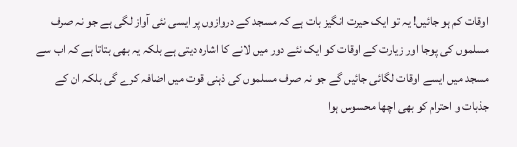اوقات کم ہو جائیں! یہ تو ایک حیرت انگیز بات ہے کہ مسجد کے دروازوں پر ایسی نئی آواز لگی ہے جو نہ صرف مسلموں کی پوجا اور زیارت کے اوقات کو ایک نئے دور میں لانے کا اشارہ دیتی ہے بلکہ یہ بھی بتاتا ہے کہ اب سے مسجد میں ایسے اوقات لگائی جائیں گے جو نہ صرف مسلموں کی ذہنی قوت میں اضافہ کرے گی بلکہ ان کے جذبات و احترام کو بھی اچھا محسوس ہوا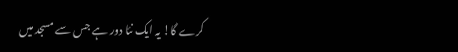کرے گا! یہ ایک نئا دور ہے جس سے مسجد میں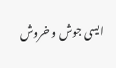ایسی جوش و خروش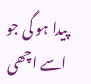پیدا ہو گی جو اسے اچھی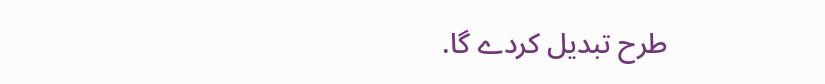طرح تبدیل کردے گا.